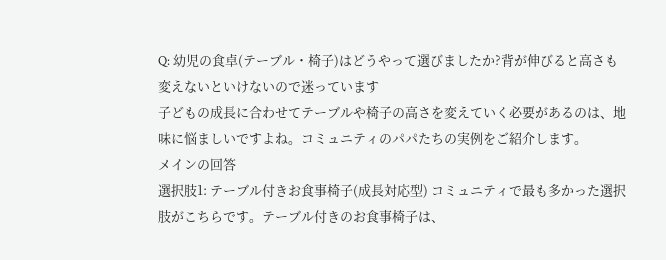Q: 幼児の食卓(テーブル・椅子)はどうやって選びましたか?背が伸びると高さも変えないといけないので迷っています
子どもの成長に合わせてテーブルや椅子の高さを変えていく必要があるのは、地味に悩ましいですよね。コミュニティのパパたちの実例をご紹介します。
メインの回答
選択肢1: テーブル付きお食事椅子(成長対応型) コミュニティで最も多かった選択肢がこちらです。テーブル付きのお食事椅子は、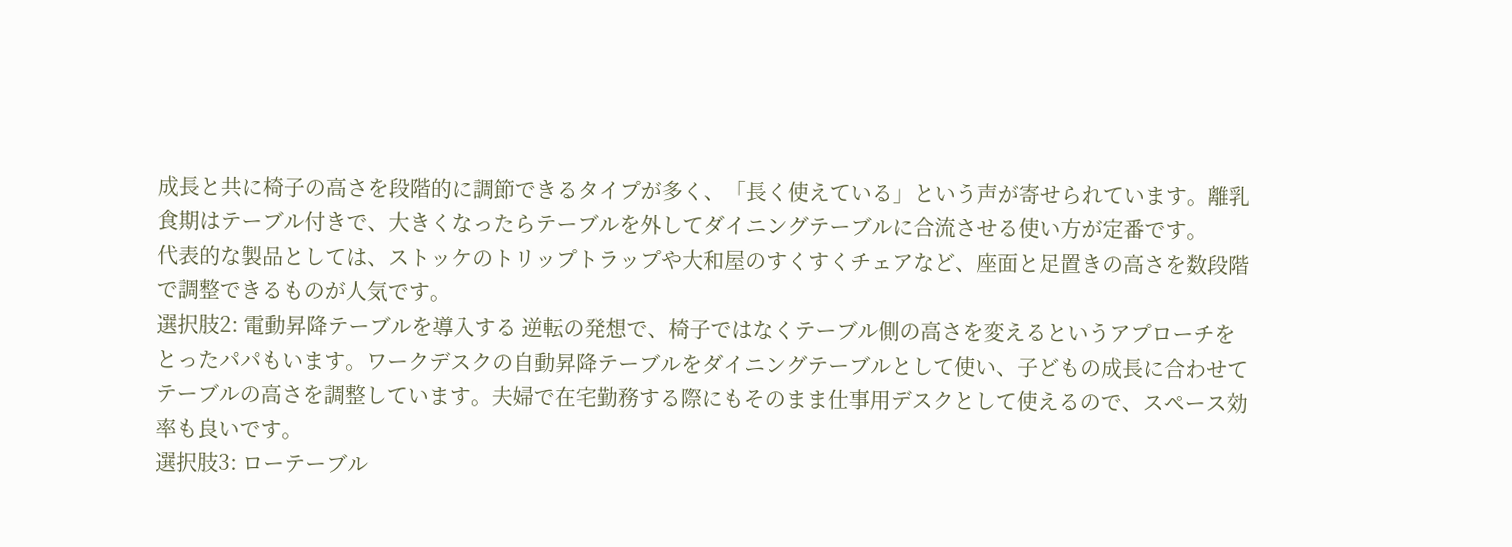成長と共に椅子の高さを段階的に調節できるタイプが多く、「長く使えている」という声が寄せられています。離乳食期はテーブル付きで、大きくなったらテーブルを外してダイニングテーブルに合流させる使い方が定番です。
代表的な製品としては、ストッケのトリップトラップや大和屋のすくすくチェアなど、座面と足置きの高さを数段階で調整できるものが人気です。
選択肢2: 電動昇降テーブルを導入する 逆転の発想で、椅子ではなくテーブル側の高さを変えるというアプローチをとったパパもいます。ワークデスクの自動昇降テーブルをダイニングテーブルとして使い、子どもの成長に合わせてテーブルの高さを調整しています。夫婦で在宅勤務する際にもそのまま仕事用デスクとして使えるので、スペース効率も良いです。
選択肢3: ローテーブル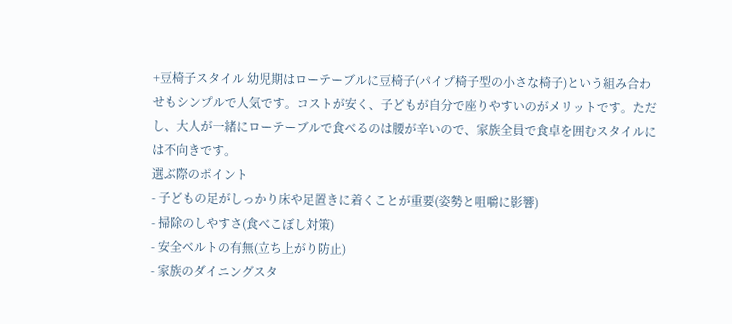+豆椅子スタイル 幼児期はローテーブルに豆椅子(パイプ椅子型の小さな椅子)という組み合わせもシンプルで人気です。コストが安く、子どもが自分で座りやすいのがメリットです。ただし、大人が一緒にローテーブルで食べるのは腰が辛いので、家族全員で食卓を囲むスタイルには不向きです。
選ぶ際のポイント
- 子どもの足がしっかり床や足置きに着くことが重要(姿勢と咀嚼に影響)
- 掃除のしやすさ(食べこぼし対策)
- 安全ベルトの有無(立ち上がり防止)
- 家族のダイニングスタ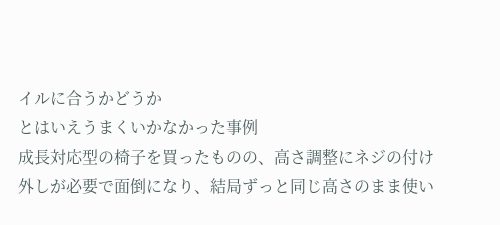イルに合うかどうか
とはいえうまくいかなかった事例
成長対応型の椅子を買ったものの、高さ調整にネジの付け外しが必要で面倒になり、結局ずっと同じ高さのまま使い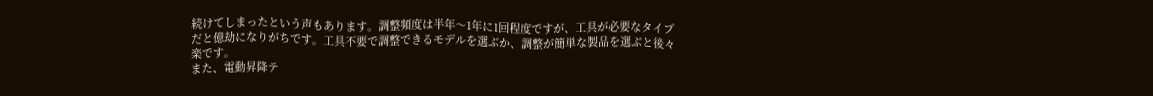続けてしまったという声もあります。調整頻度は半年〜1年に1回程度ですが、工具が必要なタイプだと億劫になりがちです。工具不要で調整できるモデルを選ぶか、調整が簡単な製品を選ぶと後々楽です。
また、電動昇降テ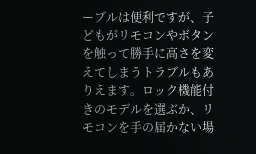ーブルは便利ですが、子どもがリモコンやボタンを触って勝手に高さを変えてしまうトラブルもありえます。ロック機能付きのモデルを選ぶか、リモコンを手の届かない場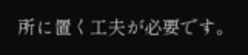所に置く工夫が必要です。